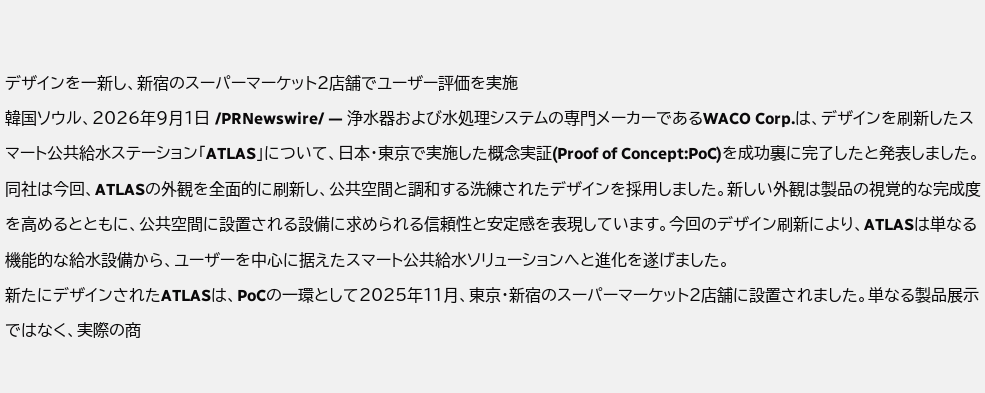デザインを一新し、新宿のスーパーマーケット2店舗でユーザー評価を実施
韓国ソウル、2026年9月1日 /PRNewswire/ — 浄水器および水処理システムの専門メーカーであるWACO Corp.は、デザインを刷新したスマート公共給水ステーション「ATLAS」について、日本・東京で実施した概念実証(Proof of Concept:PoC)を成功裏に完了したと発表しました。
同社は今回、ATLASの外観を全面的に刷新し、公共空間と調和する洗練されたデザインを採用しました。新しい外観は製品の視覚的な完成度を高めるとともに、公共空間に設置される設備に求められる信頼性と安定感を表現しています。今回のデザイン刷新により、ATLASは単なる機能的な給水設備から、ユーザーを中心に据えたスマート公共給水ソリューションへと進化を遂げました。
新たにデザインされたATLASは、PoCの一環として2025年11月、東京・新宿のスーパーマーケット2店舗に設置されました。単なる製品展示ではなく、実際の商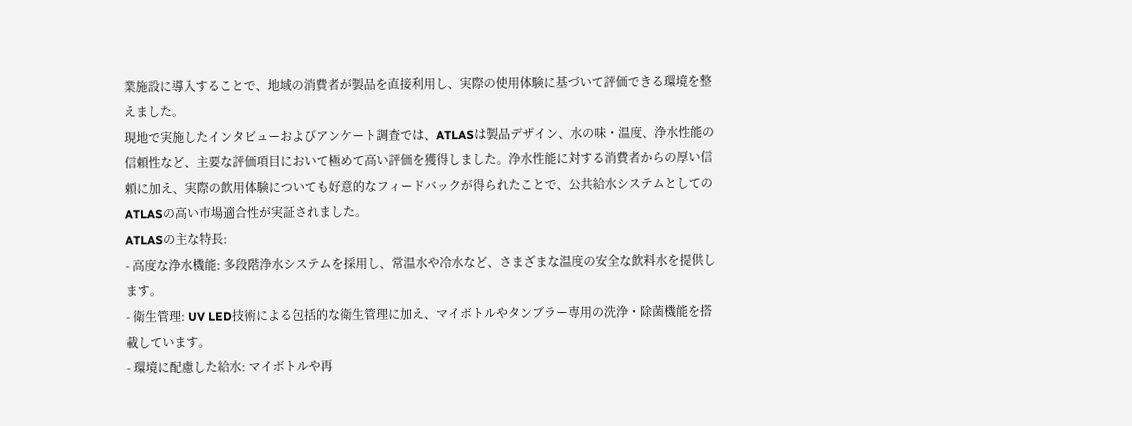業施設に導入することで、地域の消費者が製品を直接利用し、実際の使用体験に基づいて評価できる環境を整えました。
現地で実施したインタビューおよびアンケート調査では、ATLASは製品デザイン、水の味・温度、浄水性能の信頼性など、主要な評価項目において極めて高い評価を獲得しました。浄水性能に対する消費者からの厚い信頼に加え、実際の飲用体験についても好意的なフィードバックが得られたことで、公共給水システムとしてのATLASの高い市場適合性が実証されました。
ATLASの主な特長:
- 高度な浄水機能: 多段階浄水システムを採用し、常温水や冷水など、さまざまな温度の安全な飲料水を提供します。
- 衛生管理: UV LED技術による包括的な衛生管理に加え、マイボトルやタンブラー専用の洗浄・除菌機能を搭載しています。
- 環境に配慮した給水: マイボトルや再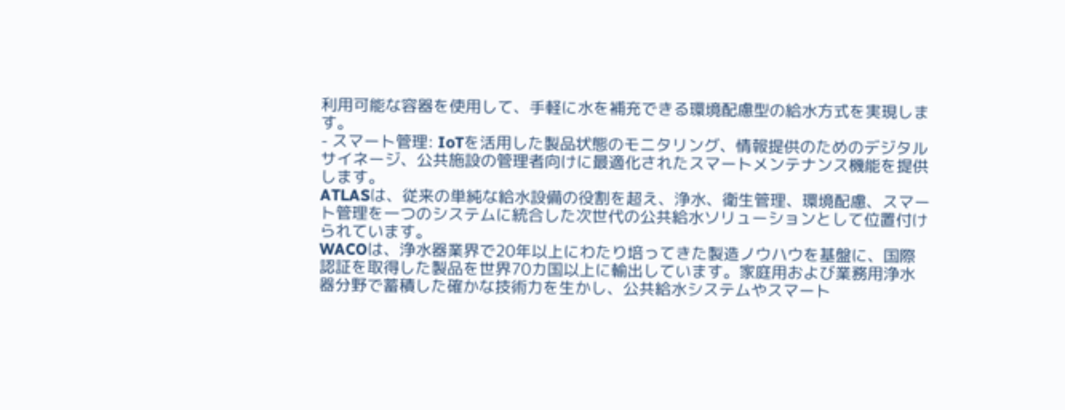利用可能な容器を使用して、手軽に水を補充できる環境配慮型の給水方式を実現します。
- スマート管理: IoTを活用した製品状態のモニタリング、情報提供のためのデジタルサイネージ、公共施設の管理者向けに最適化されたスマートメンテナンス機能を提供します。
ATLASは、従来の単純な給水設備の役割を超え、浄水、衛生管理、環境配慮、スマート管理を一つのシステムに統合した次世代の公共給水ソリューションとして位置付けられています。
WACOは、浄水器業界で20年以上にわたり培ってきた製造ノウハウを基盤に、国際認証を取得した製品を世界70カ国以上に輸出しています。家庭用および業務用浄水器分野で蓄積した確かな技術力を生かし、公共給水システムやスマート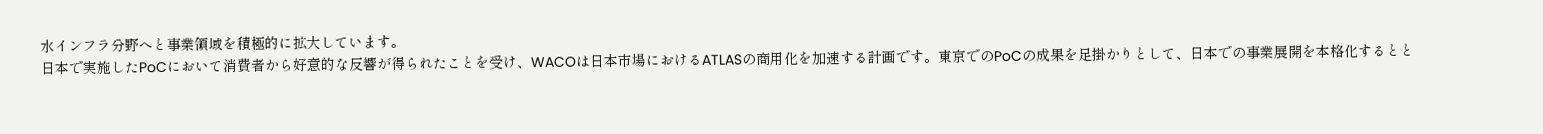水インフラ分野へと事業領域を積極的に拡大しています。
日本で実施したPoCにおいて消費者から好意的な反響が得られたことを受け、WACOは日本市場におけるATLASの商用化を加速する計画です。東京でのPoCの成果を足掛かりとして、日本での事業展開を本格化するとと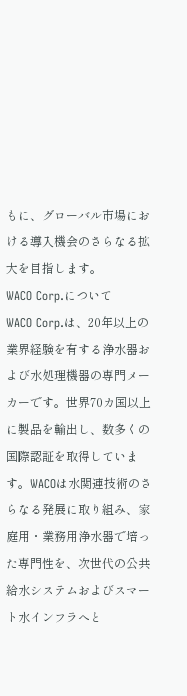もに、グローバル市場における導入機会のさらなる拡大を目指します。
WACO Corp.について
WACO Corp.は、20年以上の業界経験を有する浄水器および水処理機器の専門メーカーです。世界70カ国以上に製品を輸出し、数多くの国際認証を取得しています。WACOは水関連技術のさらなる発展に取り組み、家庭用・業務用浄水器で培った専門性を、次世代の公共給水システムおよびスマート水インフラへと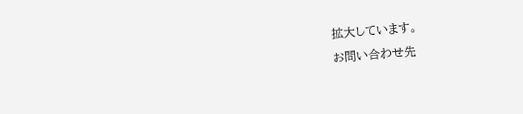拡大しています。
お問い合わせ先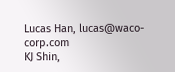Lucas Han, lucas@waco-corp.com
KJ Shin,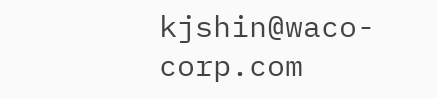kjshin@waco-corp.com